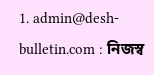1. admin@desh-bulletin.com : নিজস্ব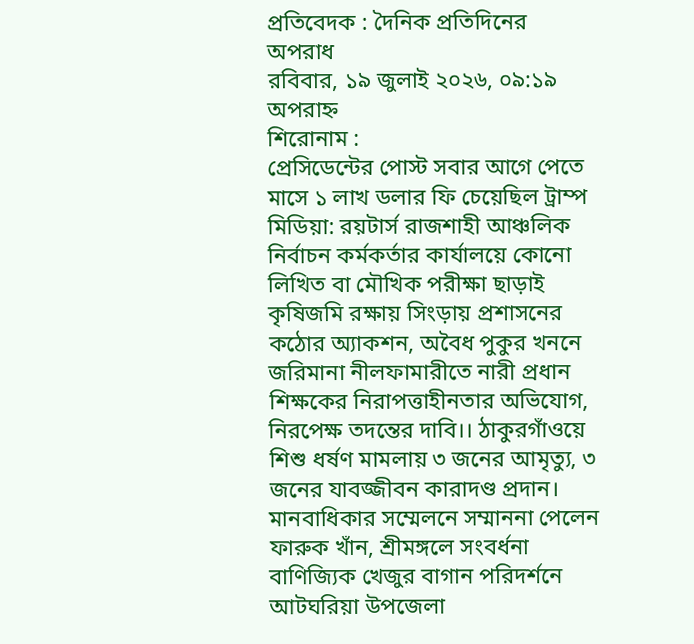প্রতিবেদক : দৈনিক প্রতিদিনের অপরাধ
রবিবার, ১৯ জুলাই ২০২৬, ০৯:১৯ অপরাহ্ন
শিরোনাম :
প্রেসিডেন্টের পোস্ট সবার আগে পেতে মাসে ১ লাখ ডলার ফি চেয়েছিল ট্রাম্প মিডিয়া: রয়টার্স রাজশাহী আঞ্চলিক নির্বাচন কর্মকর্তার কার্যালয়ে কোনো লিখিত বা মৌখিক পরীক্ষা ছাড়াই কৃষিজমি রক্ষায় সিংড়ায় প্রশাসনের কঠোর অ্যাকশন, অবৈধ পুকুর খননে জরিমানা নীলফামারীতে নারী প্রধান শিক্ষকের নিরাপত্তাহীনতার অভিযোগ, নিরপেক্ষ তদন্তের দাবি।। ঠাকুরগাঁওয়ে শিশু ধর্ষণ মামলায় ৩ জনের আমৃত্যু, ৩ জনের যাবজ্জীবন কারাদণ্ড প্রদান। মানবাধিকার সম্মেলনে সম্মাননা পেলেন ফারুক খাঁন, শ্রীমঙ্গলে সংবর্ধনা বাণিজ্যিক খেজুর বাগান পরিদর্শনে আটঘরিয়া উপজেলা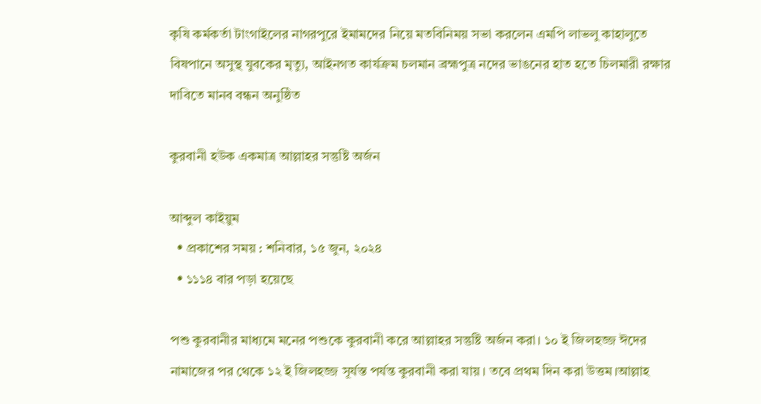কৃষি কর্মকর্তা টাংগাইলের নাগরপুরে ইমামদের নিয়ে মতবিনিময় সভা করলেন এমপি লাভলু কাহালুতে বিষপানে অসুস্থ যুবকের মৃত্যু, আইনগত কার্যক্রম চলমান ব্রহ্মপুত্র নদের ভাঙনের হাত হতে চিলমারী রক্ষার দাবিতে মানব বন্ধন অনুষ্ঠিত

কুরবানী হউক একমাত্র আল্লাহর সন্তুষ্টি অর্জন

আব্দুল কাইয়ুম
  • প্রকাশের সময় : শনিবার, ১৫ জুন, ২০২৪
  • ১১১৪ বার পড়া হয়েছে

পশু কুরবানীর মাধ্যমে মনের পশুকে কুরবানী করে আল্লাহর সন্তুষ্টি অর্জন করা। ১০ ই জিলহজ্জ ঈদের নামাজের পর থেকে ১২ ই জিলহজ্জ সূর্যস্ত পর্যন্ত কুরবানী করা যায়। তবে প্রথম দিন করা উত্তম।আল্লাহ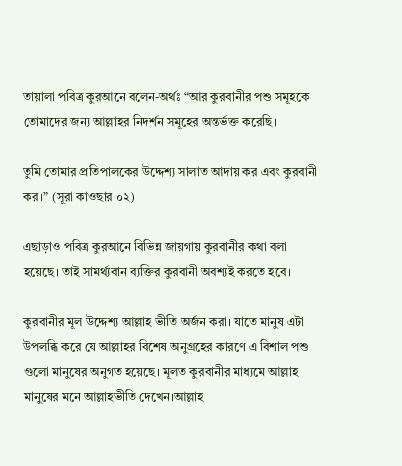তায়ালা পবিত্র কুরআনে বলেন-অর্থঃ “আর কুরবানীর পশু সমূহকে তোমাদের জন্য আল্লাহর নিদর্শন সমূহের অন্তর্ভক্ত করেছি।

তুমি তোমার প্রতিপালকের উদ্দেশ্য সালাত আদায় কর এবং কুরবানী কর।” (সূরা কাওছার ০২)

এছাড়াও পবিত্র কুরআনে বিভিন্ন জায়গায় কুরবানীর কথা বলা হয়েছে। তাই সামর্থ্যবান ব্যক্তির কুরবানী অবশ্যই করতে হবে।

কুরবানীর মূল উদ্দেশ্য আল্লাহ ভীতি অর্জন করা। যাতে মানুষ এটা উপলব্ধি করে যে আল্লাহর বিশেষ অনুগ্রহের কারণে এ বিশাল পশু গুলো মানুষের অনুগত হয়েছে। মূলত কুরবানীর মাধ্যমে আল্লাহ মানুষের মনে আল্লাহভীতি দেখেন।আল্লাহ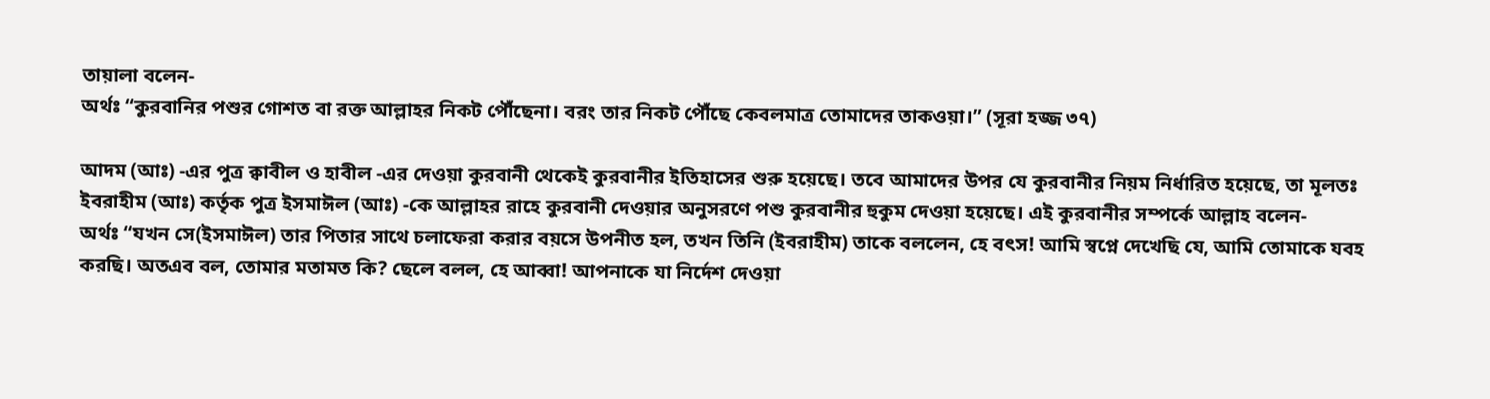তায়ালা বলেন-
অর্থঃ “কুরবানির পশুর গোশত বা রক্ত আল্লাহর নিকট পৌঁছেনা। বরং তার নিকট পৌঁছে কেবলমাত্র তোমাদের তাকওয়া।” (সূরা হজ্জ ৩৭)

আদম (আঃ) -এর পুত্র ক্বাবীল ও হাবীল -এর দেওয়া কুরবানী থেকেই কুরবানীর ইতিহাসের শুরু হয়েছে। তবে আমাদের উপর যে কুরবানীর নিয়ম নির্ধারিত হয়েছে, তা মূলতঃ ইবরাহীম (আঃ) কর্তৃক পুত্র ইসমাঈল (আঃ) -কে আল্লাহর রাহে কুরবানী দেওয়ার অনুসরণে পশু কুরবানীর হুকুম দেওয়া হয়েছে। এই কুরবানীর সম্পর্কে আল্লাহ বলেন-
অর্থঃ “যখন সে(ইসমাঈল) তার পিতার সাথে চলাফেরা করার বয়সে উপনীত হল, তখন তিনি (ইবরাহীম) তাকে বললেন, হে বৎস! আমি স্বপ্নে দেখেছি যে, আমি তোমাকে যবহ করছি। অতএব বল, তোমার মতামত কি? ছেলে বলল, হে আব্বা! আপনাকে যা নির্দেশ দেওয়া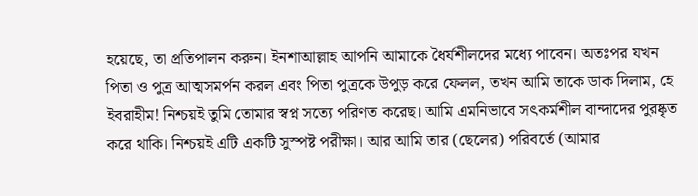হয়েছে, তা প্রতিপালন করুন। ইনশাআল্লাহ আপনি আমাকে ধৈর্যশীলদের মধ্যে পাবেন। অতঃপর যখন পিতা ও পুত্র আত্মসমর্পন করল এবং পিতা পুত্রকে উপুড় করে ফেলল, তখন আমি তাকে ডাক দিলাম, হে ইবরাহীম! নিশ্চয়ই তুমি তোমার স্বপ্ন সত্যে পরিণত করেছ। আমি এমনিভাবে সৎকর্মশীল বান্দাদের পুরষ্কৃত করে থাকি। নিশ্চয়ই এটি একটি সুস্পষ্ট পরীক্ষা। আর আমি তার (ছেলের) পরিবর্তে (আমার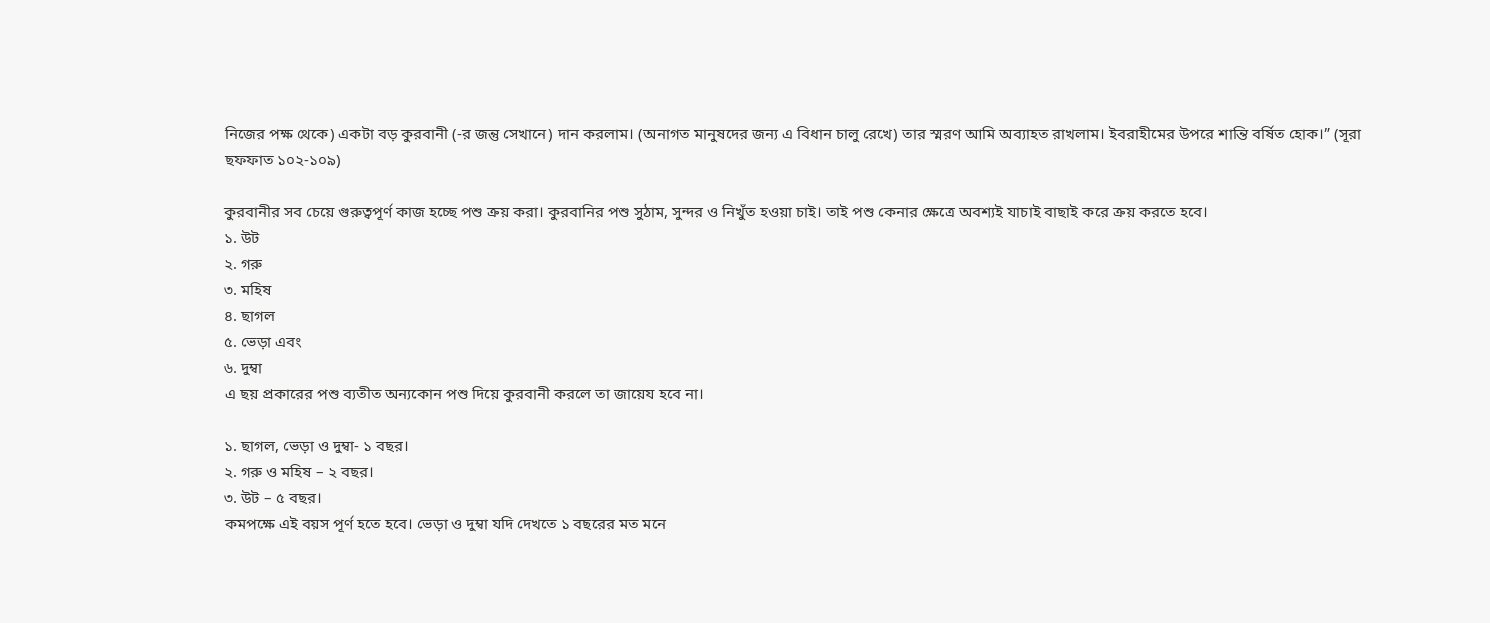নিজের পক্ষ থেকে) একটা বড় কুরবানী (-র জন্তু সেখানে) দান করলাম। (অনাগত মানুষদের জন্য এ বিধান চালু রেখে) তার স্মরণ আমি অব্যাহত রাখলাম। ইবরাহীমের উপরে শান্তি বর্ষিত হোক।” (সূরা ছফফাত ১০২-১০৯)

কুরবানীর সব চেয়ে গুরুত্বপূর্ণ কাজ হচ্ছে পশু ক্রয় করা। কুরবানির পশু সুঠাম, সুন্দর ও নিখুঁত হওয়া চাই। তাই পশু কেনার ক্ষেত্রে অবশ্যই যাচাই বাছাই করে ক্রয় করতে হবে।
১. উট
২. গরু
৩. মহিষ
৪. ছাগল
৫. ভেড়া এবং
৬. দুম্বা
এ ছয় প্রকারের পশু ব্যতীত অন্যকোন পশু দিয়ে কুরবানী করলে তা জায়েয হবে না।

১. ছাগল, ভেড়া ও দুম্বা- ১ বছর।
২. গরু ও মহিষ – ২ বছর।
৩. উট – ৫ বছর।
কমপক্ষে এই বয়স পূর্ণ হতে হবে। ভেড়া ও দুম্বা যদি দেখতে ১ বছরের মত মনে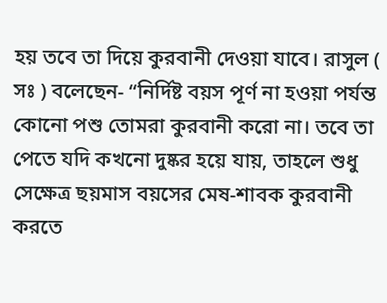হয় তবে তা দিয়ে কুরবানী দেওয়া যাবে। রাসুল ( সঃ ) বলেছেন- “নির্দিষ্ট বয়স পূর্ণ না হওয়া পর্যন্ত কোনো পশু তোমরা কুরবানী করো না। তবে তা পেতে যদি কখনো দুষ্কর হয়ে যায়, তাহলে শুধু সেক্ষেত্র ছয়মাস বয়সের মেষ-শাবক কুরবানী করতে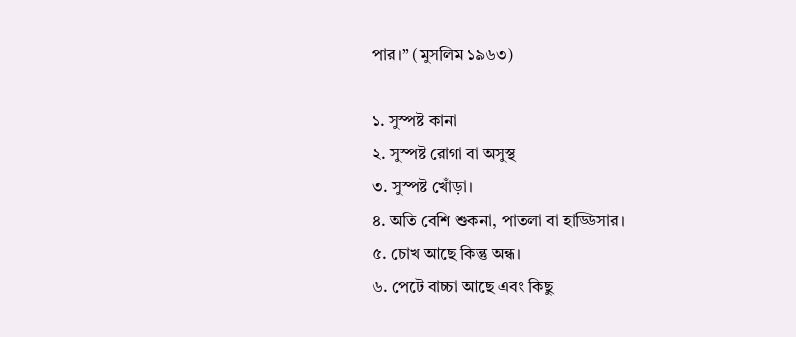পার।” (মুসলিম ১৯৬৩)

১. সুস্পষ্ট কানা
২. সুস্পষ্ট রোগা বা অসুস্থ
৩. সুস্পষ্ট খোঁড়া।
৪. অতি বেশি শুকনা, পাতলা বা হাড্ডিসার।
৫. চোখ আছে কিন্তু অন্ধ।
৬. পেটে বাচ্চা আছে এবং কিছু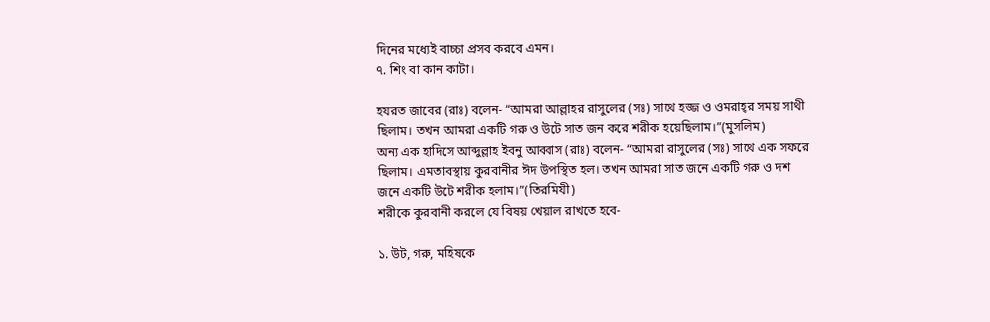দিনের মধ্যেই বাচ্চা প্রসব করবে এমন।
৭. শিং বা কান কাটা।

হযরত জাবের (রাঃ) বলেন- “আমরা আল্লাহর রাসুলের (সঃ) সাথে হজ্জ ও ওমরাহ্‌র সময় সাথী ছিলাম। তখন আমরা একটি গরু ও উটে সাত জন করে শরীক হয়েছিলাম।”(মুসলিম)
অন্য এক হাদিসে আব্দুল্লাহ ইবনু আব্বাস (রাঃ) বলেন- “আমরা রাসুলের (সঃ) সাথে এক সফরে ছিলাম। এমতাবস্থায় কুরবানীর ঈদ উপস্থিত হল। তখন আমরা সাত জনে একটি গরু ও দশ জনে একটি উটে শরীক হলাম।”(তিরমিযী)
শরীকে কুরবানী করলে যে বিষয় খেয়াল রাখতে হবে-

১. উট, গরু, মহিষকে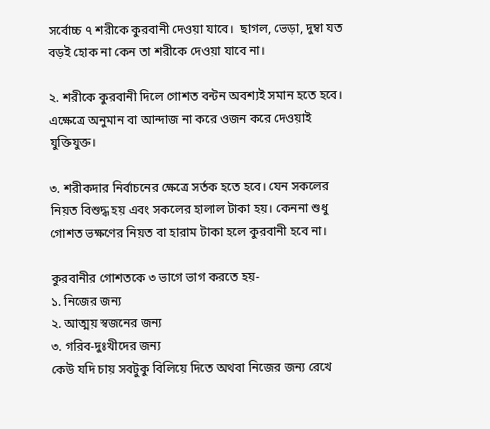সর্বোচ্চ ৭ শরীকে কুরবানী দেওয়া যাবে।  ছাগল, ভেড়া, দুম্বা যত বড়ই হোক না কেন তা শরীকে দেওয়া যাবে না।

২. শরীকে কুরবানী দিলে গোশত বন্টন অবশ্যই সমান হতে হবে। এক্ষেত্রে অনুমান বা আন্দাজ না করে ওজন করে দেওয়াই যুক্তিযুক্ত।

৩. শরীকদার নির্বাচনের ক্ষেত্রে সর্তক হতে হবে। যেন সকলের নিয়ত বিশুদ্ধ হয় এবং সকলের হালাল টাকা হয়। কেননা শুধু গোশত ভক্ষণের নিয়ত বা হারাম টাকা হলে কুরবানী হবে না।

কুরবানীর গোশতকে ৩ ভাগে ভাগ করতে হয়-
১. নিজের জন্য
২. আত্ময় স্বজনের জন্য
৩. গরিব-দুঃখীদের জন্য
কেউ যদি চায় সবটুকু বিলিয়ে দিতে অথবা নিজের জন্য রেখে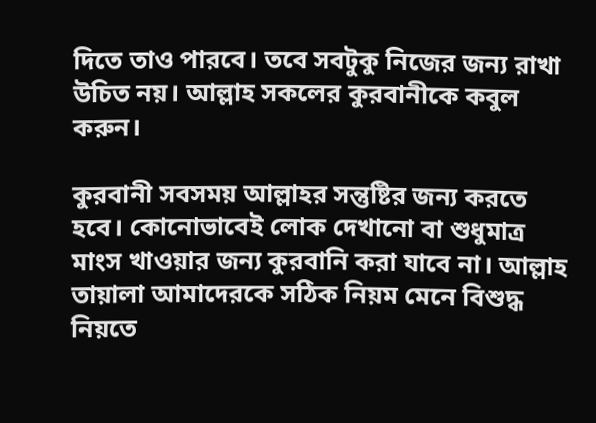দিতে তাও পারবে। তবে সবটুকু নিজের জন্য রাখা উচিত নয়। আল্লাহ সকলের কুরবানীকে কবুল করুন।

কুরবানী সবসময় আল্লাহর সন্তুষ্টির জন্য করতে হবে। কোনোভাবেই লোক দেখানো বা শুধুমাত্র মাংস খাওয়ার জন্য কুরবানি করা যাবে না। আল্লাহ তায়ালা আমাদেরকে সঠিক নিয়ম মেনে বিশুদ্ধ নিয়তে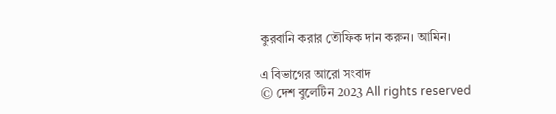কুরবানি করার তৌফিক দান করুন। আমিন।

এ বিভাগের আরো সংবাদ
© দেশ বুলেটিন 2023 All rights reserved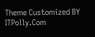Theme Customized BY ITPolly.Com